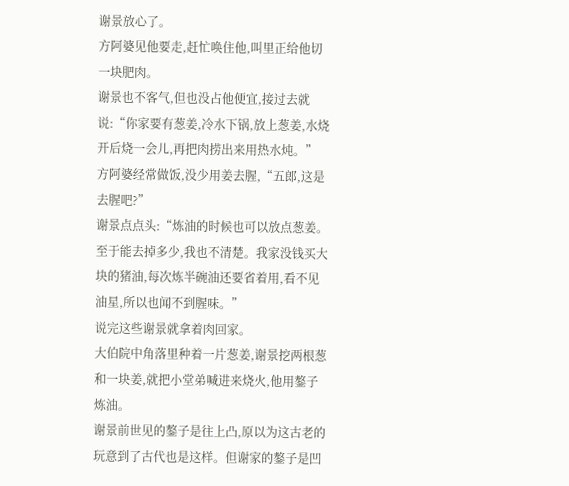谢景放心了。
方阿婆见他要走,赶忙唤住他,叫里正给他切一块肥肉。
谢景也不客气,但也没占他便宜,接过去就说:“你家要有葱姜,冷水下锅,放上葱姜,水烧开后烧一会儿,再把肉捞出来用热水炖。”
方阿婆经常做饭,没少用姜去腥,“五郎,这是去腥吧?”
谢景点点头:“炼油的时候也可以放点葱姜。至于能去掉多少,我也不清楚。我家没钱买大块的猪油,每次炼半碗油还要省着用,看不见油星,所以也闻不到腥味。”
说完这些谢景就拿着肉回家。
大伯院中角落里种着一片葱姜,谢景挖两根葱和一块姜,就把小堂弟喊进来烧火,他用鏊子炼油。
谢景前世见的鏊子是往上凸,原以为这古老的玩意到了古代也是这样。但谢家的鏊子是凹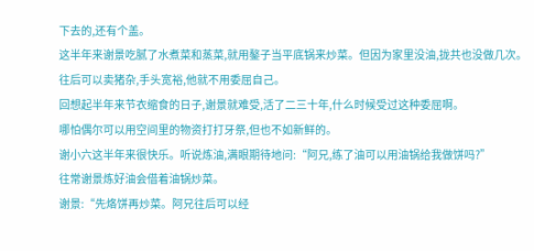下去的,还有个盖。
这半年来谢景吃腻了水煮菜和蒸菜,就用鏊子当平底锅来炒菜。但因为家里没油,拢共也没做几次。
往后可以卖猪杂,手头宽裕,他就不用委屈自己。
回想起半年来节衣缩食的日子,谢景就难受,活了二三十年,什么时候受过这种委屈啊。
哪怕偶尔可以用空间里的物资打打牙祭,但也不如新鲜的。
谢小六这半年来很快乐。听说炼油,满眼期待地问:“阿兄,练了油可以用油锅给我做饼吗?”
往常谢景炼好油会借着油锅炒菜。
谢景:“先烙饼再炒菜。阿兄往后可以经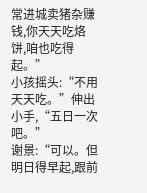常进城卖猪杂赚钱,你天天吃烙饼,咱也吃得起。”
小孩摇头:“不用天天吃。”伸出小手,“五日一次吧。”
谢景:“可以。但明日得早起,跟前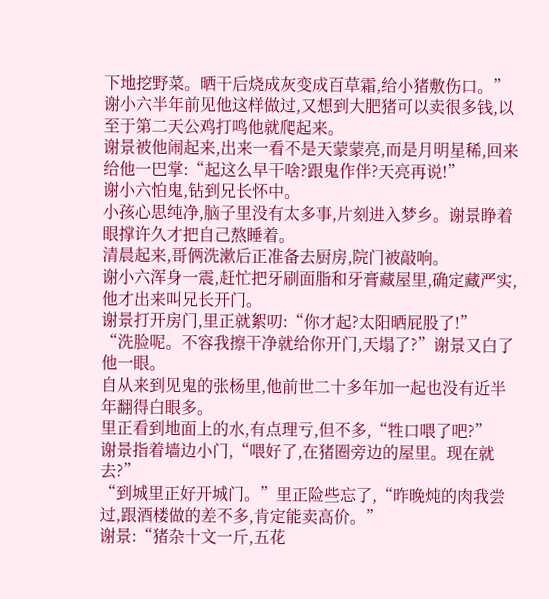下地挖野菜。晒干后烧成灰变成百草霜,给小猪敷伤口。”
谢小六半年前见他这样做过,又想到大肥猪可以卖很多钱,以至于第二天公鸡打鸣他就爬起来。
谢景被他闹起来,出来一看不是天蒙蒙亮,而是月明星稀,回来给他一巴掌:“起这么早干啥?跟鬼作伴?天亮再说!”
谢小六怕鬼,钻到兄长怀中。
小孩心思纯净,脑子里没有太多事,片刻进入梦乡。谢景睁着眼撑许久才把自己熬睡着。
清晨起来,哥俩洗漱后正准备去厨房,院门被敲响。
谢小六浑身一震,赶忙把牙刷面脂和牙膏藏屋里,确定藏严实,他才出来叫兄长开门。
谢景打开房门,里正就絮叨:“你才起?太阳晒屁股了!”
“洗脸呢。不容我擦干净就给你开门,天塌了?”谢景又白了他一眼。
自从来到见鬼的张杨里,他前世二十多年加一起也没有近半年翻得白眼多。
里正看到地面上的水,有点理亏,但不多,“牲口喂了吧?”
谢景指着墙边小门,“喂好了,在猪圈旁边的屋里。现在就去?”
“到城里正好开城门。”里正险些忘了,“昨晚炖的肉我尝过,跟酒楼做的差不多,肯定能卖高价。”
谢景:“猪杂十文一斤,五花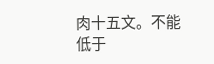肉十五文。不能低于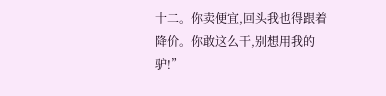十二。你卖便宜,回头我也得跟着降价。你敢这么干,别想用我的驴!”